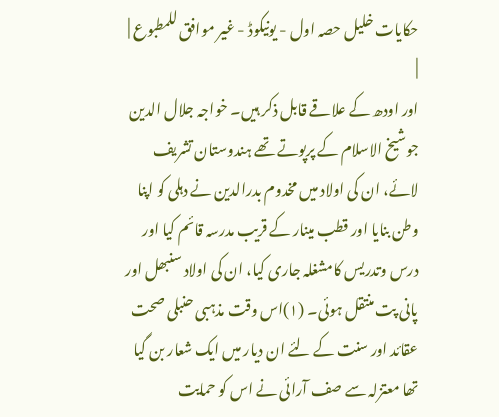حکایات خلیل حصہ اول - یونیکوڈ - غیر موافق للمطبوع |
|
اور اودھ کے علاقے قابل ذکر ہیں۔ خواجہ جلال الدین جوشیخ الاسلام کے پرپوتے تھے ہندوستان تشریف لائے، ان کی اولاد میں مخدوم بدرالدین نے دہلی کو اپنا وطن بنایا اور قطب مینار کے قریب مدرسہ قائم کیا اور درس وتدریس کامشغلہ جاری کیا، ان کی اولاد سنبھل اور پانی پت منتقل ہوئی۔ (۱)اس وقت مذہبی حنبلی صحت عقائد اور سنت کے لئے ان دیار میں ایک شعار بن گیا تھا معتزلہ سے صف آرائی نے اس کو حمایت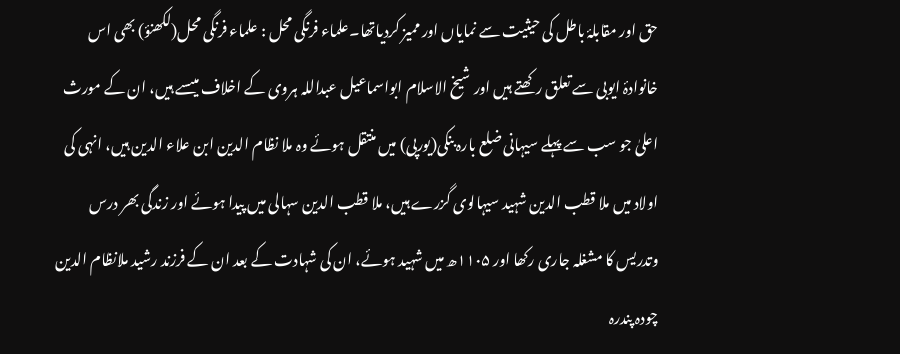حق اور مقابلۂ باطل کی حیثیت سے نمایاں اور ممیز کردیاتھا۔علماء فرنگی محل : علماء فرنگی محل(لکھنؤ) بھی اس خانوادۂ ایوبی سے تعلق رکھتے ہیں اور شیخ الاسلام ابواسماعیل عبداللہ ہروی کے اخلاف میںسے ہیں، ان کے مورث اعلیٰ جو سب سے پہلے سیہانی ضلع بارہ بنکی(یورپی) میں منتقل ہوئے وہ ملا نظام الدین ابن علاء الدین ہیں، انہی کی اولاد میں ملا قطب الدین شہید سیہالوی گزرے ہیں، ملا قطب الدین سہالی میں پیدا ہوئے اور زندگی بھر درس وتدریس کا مشغلہ جاری رکھا اور ۱۱۰۵ھ میں شہید ہوئے، ان کی شہادت کے بعد ان کے فرزند رشید ملانظام الدین چودہ پندرہ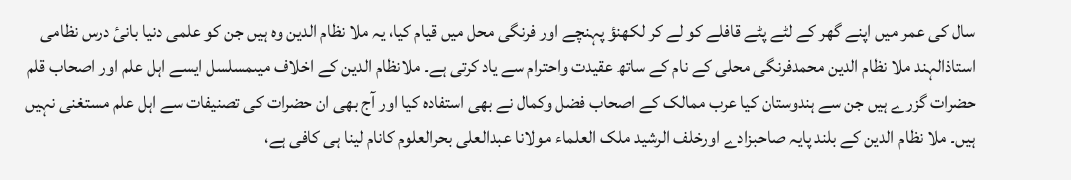سال کی عمر میں اپنے گھر کے لٹے پٹے قافلے کو لے کر لکھنؤ پہنچے اور فرنگی محل میں قیام کیا، یہ ملا نظام الدین وہ ہیں جن کو علمی دنیا بانیٔ درس نظامی استاذالہند ملا نظام الدین محمدفرنگی محلی کے نام کے ساتھ عقیدت واحترام سے یاد کرتی ہے۔ ملانظام الدین کے اخلاف میںمسلسل ایسے اہل علم اور اصحاب قلم حضرات گزرے ہیں جن سے ہندوستان کیا عرب ممالک کے اصحاب فضل وکمال نے بھی استفادہ کیا اور آج بھی ان حضرات کی تصنیفات سے اہل علم مستغنی نہیں ہیں۔ ملا نظام الدین کے بلند پایہ صاحبزادے اورخلف الرشید ملک العلماء مولانا عبدالعلی بحرالعلوم کانام لینا ہی کافی ہے،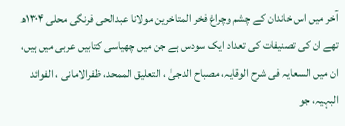آخر میں اس خاندان کے چشم وچراغ فخر المتاخرین مولانا عبدالحی فرنگی محلی ۱۳۰۴ھ تھے ان کی تصنیفات کی تعداد ایک سودس ہے جن میں چھیاسی کتابیں عربی میں ہیں، ان میں السعایہ فی شرح الوقایہ، مصباح الدجیٰ ، التعلیق الممحد، ظفرالامانی ، الفوائد البہیہ، جو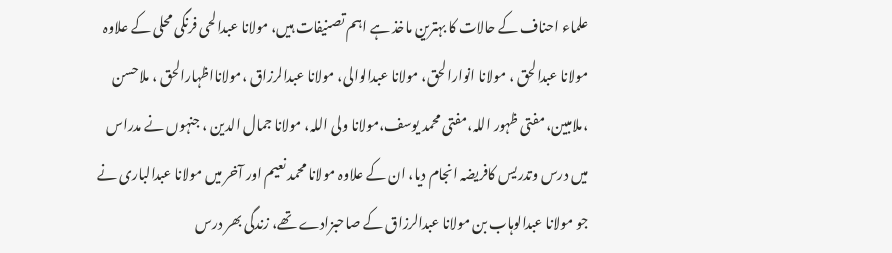علماء احناف کے حالات کا بہترین ماخذ ہے اہم تصنیفات ہیں، مولانا عبدالحی فرنگی محلی کے علاوہ مولانا عبدالحق ، مولانا انوارالحق، مولانا عبدالوالی، مولانا عبدالرزاق ،مولانااظہارالحق ، ملاحسن ،ملامبین، مفتی ظہور اللہ،مفتی محمد یوسف،مولانا ولی اللہ، مولانا جمال الدین ، جنہوں نے مدراس میں درس وتدریس کافریضہ انجام دیا، ان کے علاوہ مولانا محمد نعیم اور آخر میں مولانا عبدالباری نے جو مولانا عبدالوہاب بن مولانا عبدالرزاق کے صاحبزادے تھے، زندگی بھر درس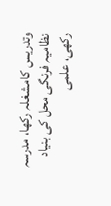وتدریس کامشغلہ رکھا، مدرسہ نظامیہ فرنگی محل کی بنیاد رکھی، علمی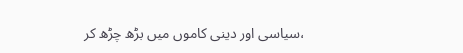،سیاسی اور دینی کاموں میں بڑھ چڑھ کر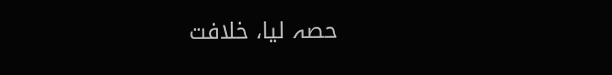حصہ لیا، خلافت